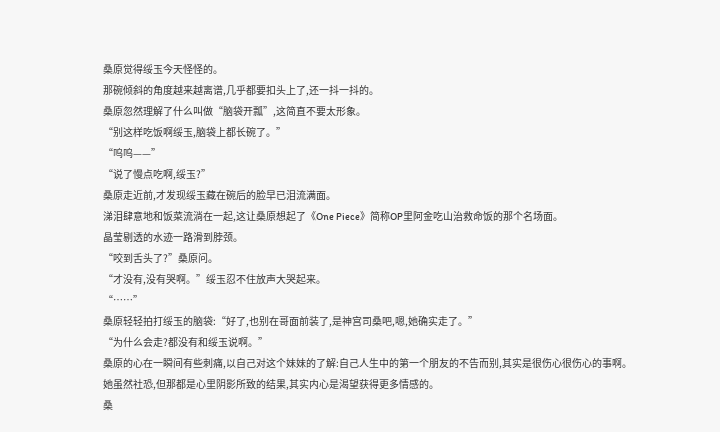桑原觉得绥玉今天怪怪的。
那碗倾斜的角度越来越离谱,几乎都要扣头上了,还一抖一抖的。
桑原忽然理解了什么叫做“脑袋开瓢”,这简直不要太形象。
“别这样吃饭啊绥玉,脑袋上都长碗了。”
“呜呜——”
“说了慢点吃啊,绥玉?”
桑原走近前,才发现绥玉藏在碗后的脸早已泪流满面。
涕泪肆意地和饭菜流淌在一起,这让桑原想起了《One Piece》简称OP里阿金吃山治救命饭的那个名场面。
晶莹剔透的水迹一路滑到脖颈。
“咬到舌头了?”桑原问。
“才没有,没有哭啊。”绥玉忍不住放声大哭起来。
“……”
桑原轻轻拍打绥玉的脑袋:“好了,也别在哥面前装了,是神宫司桑吧,嗯,她确实走了。”
“为什么会走?都没有和绥玉说啊。”
桑原的心在一瞬间有些刺痛,以自己对这个妹妹的了解:自己人生中的第一个朋友的不告而别,其实是很伤心很伤心的事啊。
她虽然社恐,但那都是心里阴影所致的结果,其实内心是渴望获得更多情感的。
桑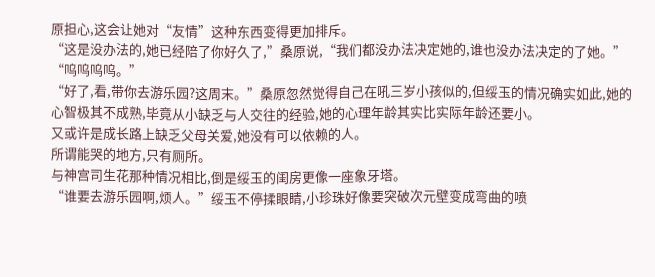原担心,这会让她对“友情”这种东西变得更加排斥。
“这是没办法的,她已经陪了你好久了,”桑原说,“我们都没办法决定她的,谁也没办法决定的了她。”
“呜呜呜呜。”
“好了,看,带你去游乐园?这周末。”桑原忽然觉得自己在吼三岁小孩似的,但绥玉的情况确实如此,她的心智极其不成熟,毕竟从小缺乏与人交往的经验,她的心理年龄其实比实际年龄还要小。
又或许是成长路上缺乏父母关爱,她没有可以依赖的人。
所谓能哭的地方,只有厕所。
与神宫司生花那种情况相比,倒是绥玉的闺房更像一座象牙塔。
“谁要去游乐园啊,烦人。”绥玉不停揉眼睛,小珍珠好像要突破次元壁变成弯曲的喷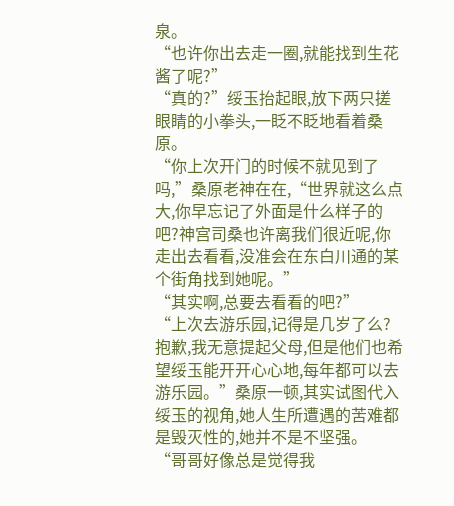泉。
“也许你出去走一圈,就能找到生花酱了呢?”
“真的?”绥玉抬起眼,放下两只搓眼睛的小拳头,一眨不眨地看着桑原。
“你上次开门的时候不就见到了吗,”桑原老神在在,“世界就这么点大,你早忘记了外面是什么样子的吧?神宫司桑也许离我们很近呢,你走出去看看,没准会在东白川通的某个街角找到她呢。”
“其实啊,总要去看看的吧?”
“上次去游乐园,记得是几岁了么?抱歉,我无意提起父母,但是他们也希望绥玉能开开心心地,每年都可以去游乐园。”桑原一顿,其实试图代入绥玉的视角,她人生所遭遇的苦难都是毁灭性的,她并不是不坚强。
“哥哥好像总是觉得我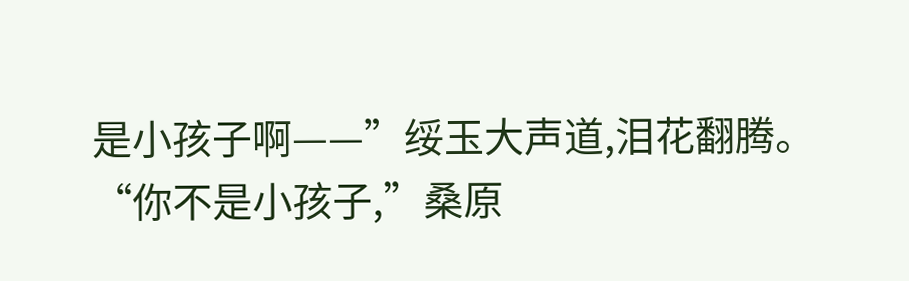是小孩子啊——”绥玉大声道,泪花翻腾。
“你不是小孩子,”桑原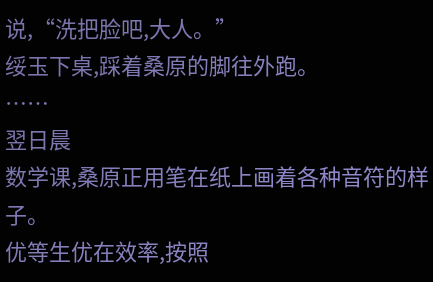说,“洗把脸吧,大人。”
绥玉下桌,踩着桑原的脚往外跑。
……
翌日晨
数学课,桑原正用笔在纸上画着各种音符的样子。
优等生优在效率,按照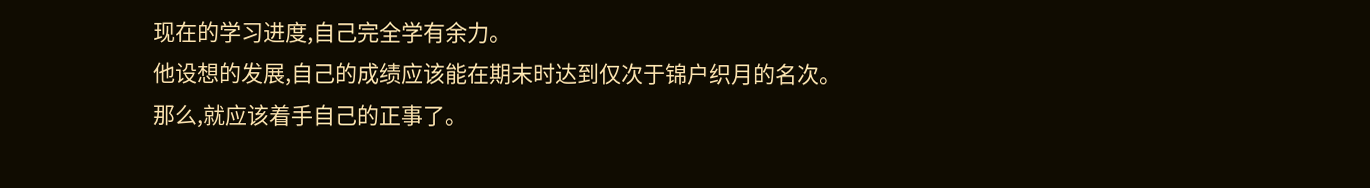现在的学习进度,自己完全学有余力。
他设想的发展,自己的成绩应该能在期末时达到仅次于锦户织月的名次。
那么,就应该着手自己的正事了。